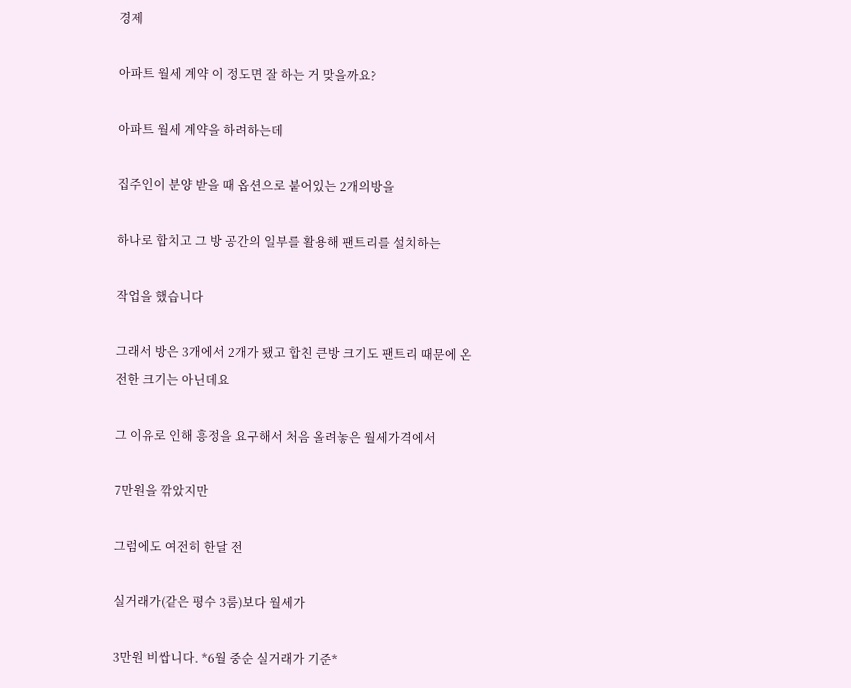경제

아파트 월세 계약 이 정도면 잘 하는 거 맞을까요?

아파트 월세 계약을 하려하는데

집주인이 분양 받을 때 옵션으로 붙어있는 2개의방을

하나로 합치고 그 방 공간의 일부를 활용해 팬트리를 설치하는

작업을 했습니다

그래서 방은 3개에서 2개가 됐고 합친 큰방 크기도 팬트리 때문에 온전한 크기는 아닌데요

그 이유로 인해 흥정을 요구해서 처음 올려놓은 월세가격에서

7만원을 깎았지만

그럼에도 여전히 한달 전

실거래가(같은 평수 3룸)보다 월세가

3만원 비쌉니다. *6월 중순 실거래가 기준*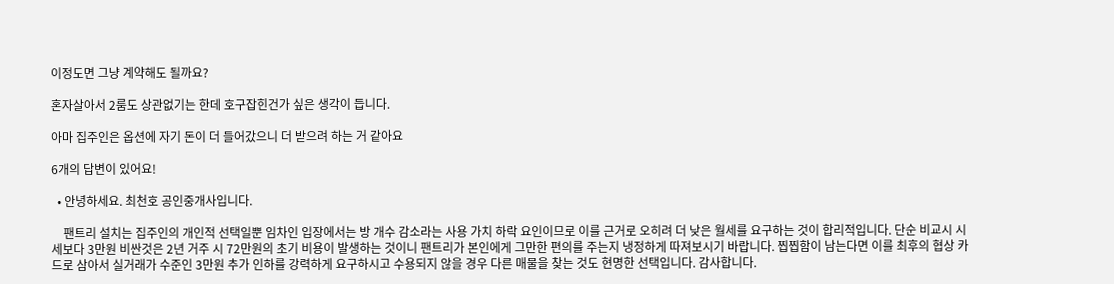이정도면 그냥 계약해도 될까요?

혼자살아서 2룸도 상관없기는 한데 호구잡힌건가 싶은 생각이 듭니다.

아마 집주인은 옵션에 자기 돈이 더 들어갔으니 더 받으려 하는 거 같아요

6개의 답변이 있어요!

  • 안녕하세요. 최천호 공인중개사입니다.

    팬트리 설치는 집주인의 개인적 선택일뿐 임차인 입장에서는 방 개수 감소라는 사용 가치 하락 요인이므로 이를 근거로 오히려 더 낮은 월세를 요구하는 것이 합리적입니다. 단순 비교시 시세보다 3만원 비싼것은 2년 거주 시 72만원의 초기 비용이 발생하는 것이니 팬트리가 본인에게 그만한 편의를 주는지 냉정하게 따져보시기 바랍니다. 찝찝함이 남는다면 이를 최후의 협상 카드로 삼아서 실거래가 수준인 3만원 추가 인하를 강력하게 요구하시고 수용되지 않을 경우 다른 매물을 찾는 것도 현명한 선택입니다. 감사합니다.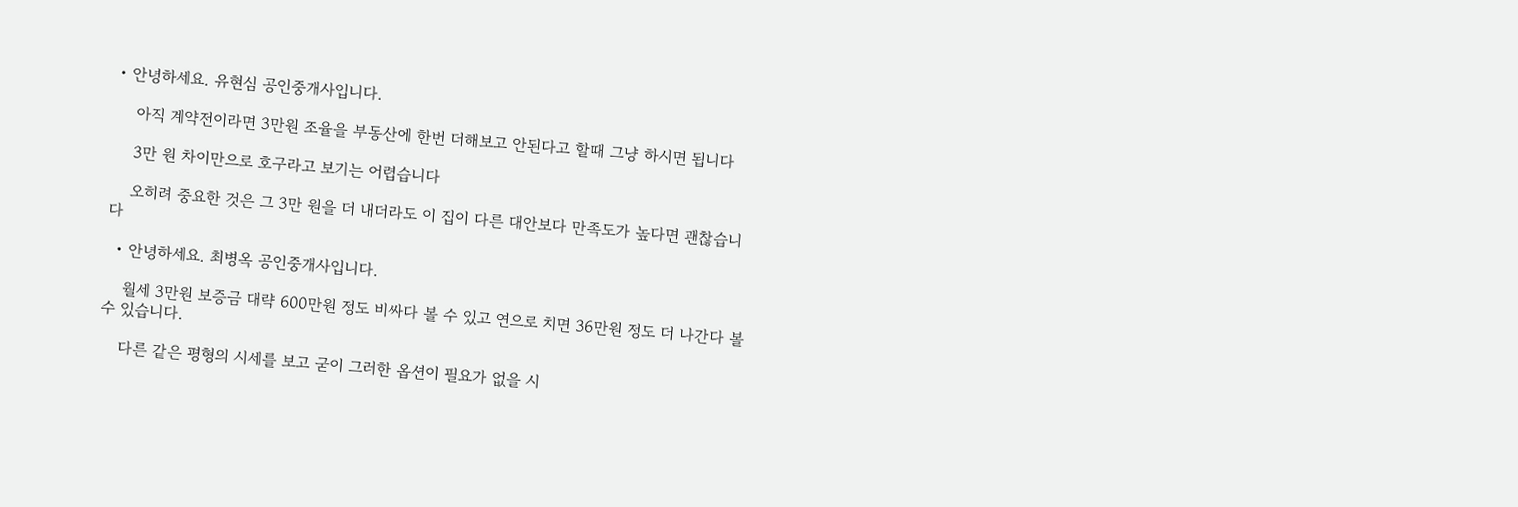• 안녕하세요. 유현심 공인중개사입니다.

    아직 계약전이라면 3만원 조율을 부동산에 한번 더해보고 안된다고 할때 그냥 하시면 됩니다

    3만 원 차이만으로 호구라고 보기는 어렵습니다

    오히려 중요한 것은 그 3만 원을 더 내더라도 이 집이 다른 대안보다 만족도가 높다면 괜찮습니다

  • 안녕하세요. 최병옥 공인중개사입니다.

    월세 3만원 보증금 대략 600만원 정도 비싸다 볼 수 있고 연으로 치면 36만원 정도 더 나간다 볼 수 있습니다.

    다른 같은 평형의 시세를 보고 굳이 그러한 옵션이 필요가 없을 시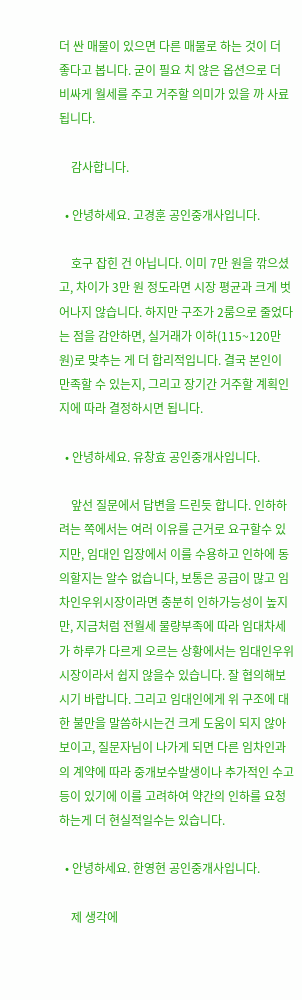더 싼 매물이 있으면 다른 매물로 하는 것이 더 좋다고 봅니다. 굳이 필요 치 않은 옵션으로 더 비싸게 월세를 주고 거주할 의미가 있을 까 사료됩니다.

    감사합니다.

  • 안녕하세요. 고경훈 공인중개사입니다.

    호구 잡힌 건 아닙니다. 이미 7만 원을 깎으셨고, 차이가 3만 원 정도라면 시장 평균과 크게 벗어나지 않습니다. 하지만 구조가 2룸으로 줄었다는 점을 감안하면, 실거래가 이하(115~120만 원)로 맞추는 게 더 합리적입니다. 결국 본인이 만족할 수 있는지, 그리고 장기간 거주할 계획인지에 따라 결정하시면 됩니다.

  • 안녕하세요. 유창효 공인중개사입니다.

    앞선 질문에서 답변을 드린듯 합니다. 인하하려는 쪽에서는 여러 이유를 근거로 요구할수 있지만, 임대인 입장에서 이를 수용하고 인하에 동의할지는 알수 없습니다, 보통은 공급이 많고 임차인우위시장이라면 충분히 인하가능성이 높지만, 지금처럼 전월세 물량부족에 따라 임대차세가 하루가 다르게 오르는 상황에서는 임대인우위시장이라서 쉽지 않을수 있습니다. 잘 협의해보시기 바랍니다. 그리고 임대인에게 위 구조에 대한 불만을 말씀하시는건 크게 도움이 되지 않아보이고, 질문자님이 나가게 되면 다른 임차인과의 계약에 따라 중개보수발생이나 추가적인 수고등이 있기에 이를 고려하여 약간의 인하를 요청하는게 더 현실적일수는 있습니다.

  • 안녕하세요. 한영현 공인중개사입니다.

    제 생각에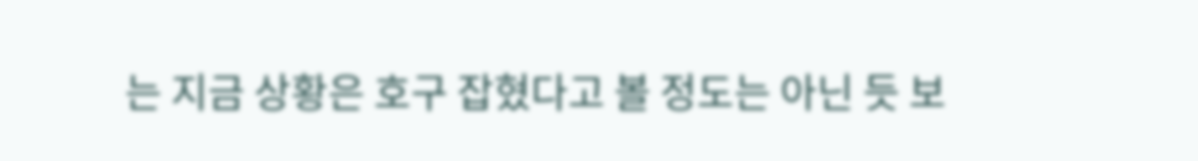는 지금 상황은 호구 잡혔다고 볼 정도는 아닌 듯 보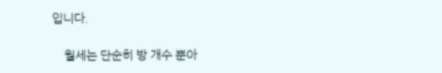입니다.

    월세는 단순히 방 개수 뿐아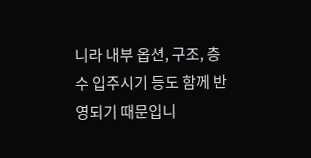니라 내부 옵션, 구조, 층수 입주시기 등도 함께 반영되기 때문입니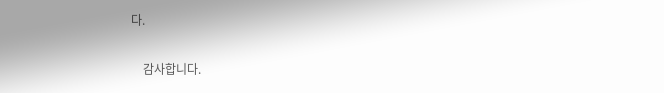다.

    감사합니다.